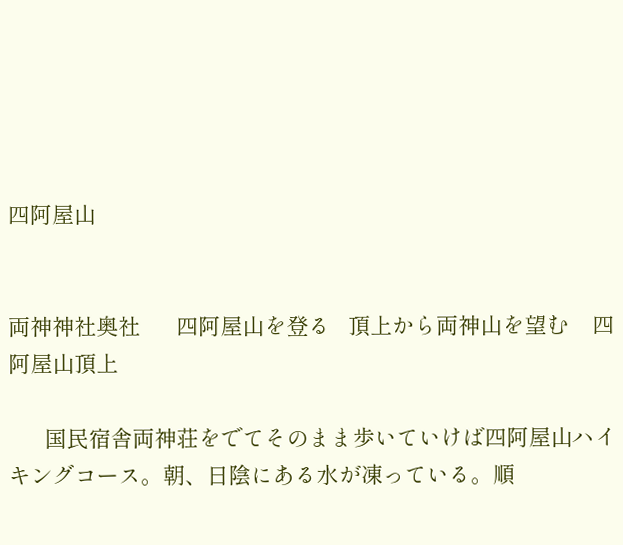四阿屋山


両神神社奥社      四阿屋山を登る   頂上から両神山を望む    四阿屋山頂上

      国民宿舎両神荘をでてそのまま歩いていけば四阿屋山ハイキングコース。朝、日陰にある水が凍っている。順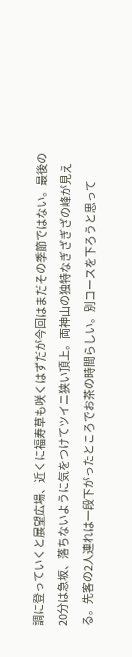調に登っていくと展望広場、近くに福寿草も咲くはずだが今回はまだその季節ではない。最後の20分は急坂、落ちないように気をつけてツイニ狭い頂上。両神山の独特なぎざぎざの峰が見える。先客の2人連れは一段下がったところでお茶の時間らしい。別コースを下ろうと思って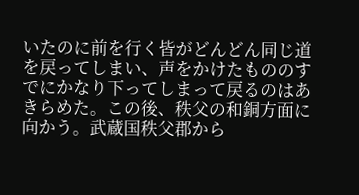いたのに前を行く皆がどんどん同じ道を戻ってしまい、声をかけたもののすでにかなり下ってしまって戻るのはあきらめた。この後、秩父の和銅方面に向かう。武蔵国秩父郡から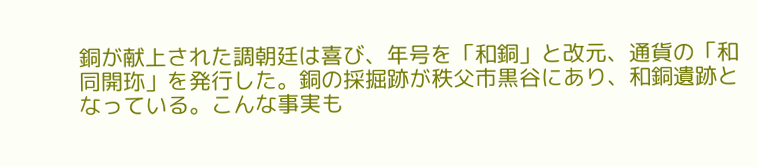銅が献上された調朝廷は喜び、年号を「和銅」と改元、通貨の「和同開珎」を発行した。銅の採掘跡が秩父市黒谷にあり、和銅遺跡となっている。こんな事実も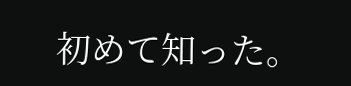初めて知った。